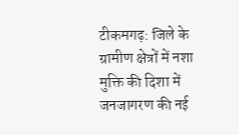टीकमगढ़: जिले के ग्रामीण क्षेत्रों में नशा मुक्ति की दिशा में जनजागरण की नई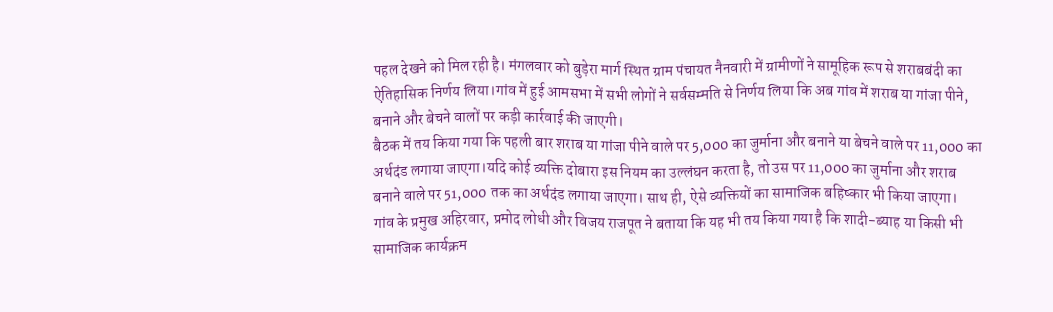पहल देखने को मिल रही है। मंगलवार को बुड़ेरा मार्ग स्थित ग्राम पंचायत नैनवारी में ग्रामीणों ने सामूहिक रूप से शराबबंदी का ऐतिहासिक निर्णय लिया।गांव में हुई आमसभा में सभी लोगों ने सर्वसम्मति से निर्णय लिया कि अब गांव में शराब या गांजा पीने, बनाने और बेचने वालों पर कड़ी कार्रवाई की जाएगी।
बैठक में तय किया गया कि पहली बार शराब या गांजा पीने वाले पर 5,000 का जुर्माना और बनाने या बेचने वाले पर 11,000 का अर्थदंड लगाया जाएगा।यदि कोई व्यक्ति दोबारा इस नियम का उल्लंघन करता है, तो उस पर 11,000 का जुर्माना और शराब बनाने वाले पर 51,000 तक का अर्थदंड लगाया जाएगा। साथ ही, ऐसे व्यक्तियों का सामाजिक बहिष्कार भी किया जाएगा।
गांव के प्रमुख अहिरवार, प्रमोद लोधी और विजय राजपूत ने बताया कि यह भी तय किया गया है कि शादी-ब्याह या किसी भी सामाजिक कार्यक्रम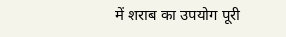में शराब का उपयोग पूरी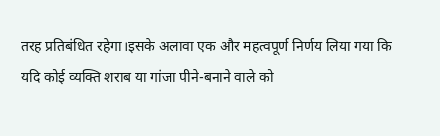तरह प्रतिबंधित रहेगा।इसके अलावा एक और महत्वपूर्ण निर्णय लिया गया कि यदि कोई व्यक्ति शराब या गांजा पीने-बनाने वाले को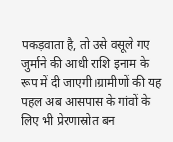पकड़वाता है, तो उसे वसूले गए जुर्माने की आधी राशि इनाम के रूप में दी जाएगी।ग्रामीणों की यह पहल अब आसपास के गांवों के लिए भी प्रेरणास्रोत बन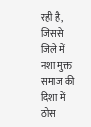रही है, जिससे जिले में नशा मुक्त समाज की दिशा में ठोस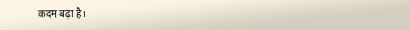कदम बढ़ा है।